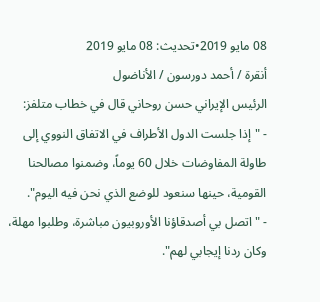08 مايو 2019•تحديث: 08 مايو 2019
أنقرة / أحمد دورسون / الأناضول
الرئيس الإيراني حسن روحاني قال في خطاب متلفز:
- "إذا جلست الدول الأطراف في الاتفاق النووي إلى طاولة المفاوضات خلال 60 يوماً، وضمنوا مصالحنا القومية، حينها سنعود للوضع الذي نحن فيه اليوم".
- "اتصل بي أصدقاؤنا الأوروبيون مباشرة، وطلبوا مهلة، وكان ردنا إيجابي لهم".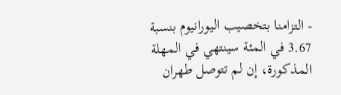- التزامنا بتخصيب اليورانيوم بنسبة 3.67 في المئة سينتهي في المهلة المذكورة، إن لم تتوصل طهران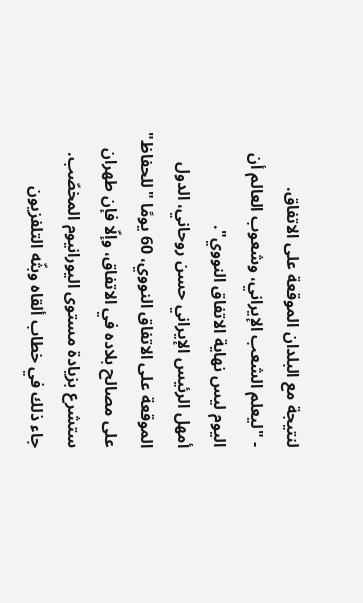لنتيجة مع البلدان الموقعة على الاتفاق.
- "ليعلم الشعب الإيراني، وشعوب العالم أن اليوم ليس نهاية الاتفاق النووي".
أمهل الرئيس الإيراني حسن روحاني، الدول الموقعة على الاتفاق النووي، 60 يومًا "للحفاظ" على مصالح بلاده في الاتفاق، وإلّا فإن طهران ستشرع بزيادة مستوى اليورانيوم المخصّب.
جاء ذلك في خطاب ألقاه وبثّه التلفزيون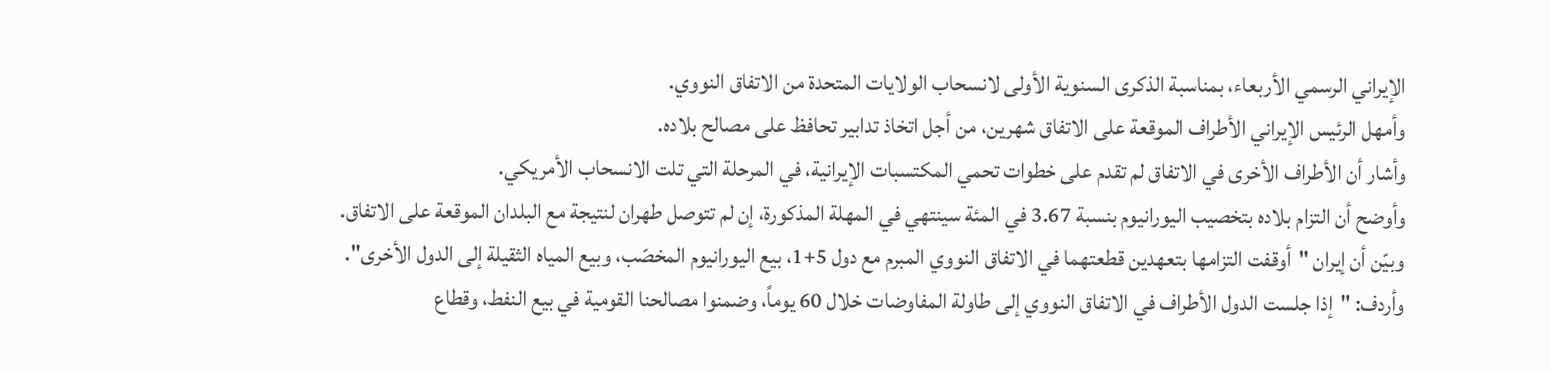الإيراني الرسمي الأربعاء، بمناسبة الذكرى السنوية الأولى لانسحاب الولايات المتحدة من الاتفاق النووي.
وأمهل الرئيس الإيراني الأطراف الموقعة على الاتفاق شهرين، من أجل اتخاذ تدابير تحافظ على مصالح بلاده.
وأشار أن الأطراف الأخرى في الاتفاق لم تقدم على خطوات تحمي المكتسبات الإيرانية، في المرحلة التي تلت الانسحاب الأمريكي.
وأوضح أن التزام بلاده بتخصيب اليورانيوم بنسبة 3.67 في المئة سينتهي في المهلة المذكورة، إن لم تتوصل طهران لنتيجة مع البلدان الموقعة على الاتفاق.
وبيّن أن إيران "أوقفت التزامها بتعهدين قطعتهما في الاتفاق النووي المبرم مع دول 5+1، بيع اليورانيوم المخصّب، وبيع المياه الثقيلة إلى الدول الأخرى".
وأردف: "إذا جلست الدول الأطراف في الاتفاق النووي إلى طاولة المفاوضات خلال 60 يوماً، وضمنوا مصالحنا القومية في بيع النفط، وقطاع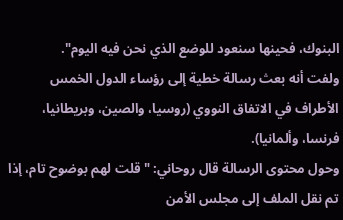البنوك، فحينها سنعود للوضع الذي نحن فيه اليوم".
ولفت أنه بعث رسالة خطية إلى رؤساء الدول الخمس الأطراف في الاتفاق النووي (روسيا، والصين، وبريطانيا، فرنسا، وألمانيا).
وحول محتوى الرسالة قال روحاني: "قلت لهم بوضوح تام، إذا تم نقل الملف إلى مجلس الأمن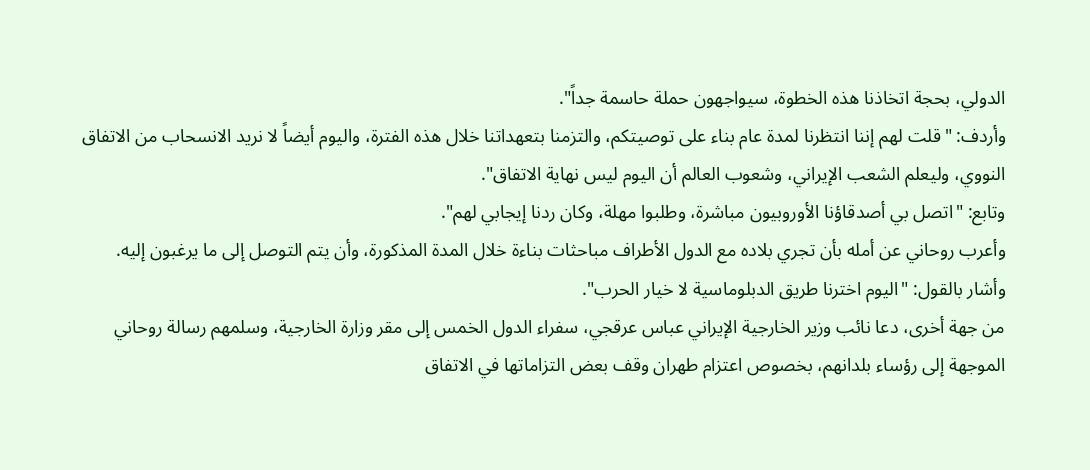الدولي، بحجة اتخاذنا هذه الخطوة، سيواجهون حملة حاسمة جداً".
وأردف: "قلت لهم إننا انتظرنا لمدة عام بناء على توصيتكم، والتزمنا بتعهداتنا خلال هذه الفترة، واليوم أيضاً لا نريد الانسحاب من الاتفاق النووي، وليعلم الشعب الإيراني، وشعوب العالم أن اليوم ليس نهاية الاتفاق".
وتابع: "اتصل بي أصدقاؤنا الأوروبيون مباشرة، وطلبوا مهلة، وكان ردنا إيجابي لهم".
وأعرب روحاني عن أمله بأن تجري بلاده مع الدول الأطراف مباحثات بناءة خلال المدة المذكورة، وأن يتم التوصل إلى ما يرغبون إليه.
وأشار بالقول: "اليوم اخترنا طريق الدبلوماسية لا خيار الحرب".
من جهة أخرى، دعا نائب وزير الخارجية الإيراني عباس عرقجي، سفراء الدول الخمس إلى مقر وزارة الخارجية، وسلمهم رسالة روحاني الموجهة إلى رؤساء بلدانهم، بخصوص اعتزام طهران وقف بعض التزاماتها في الاتفاق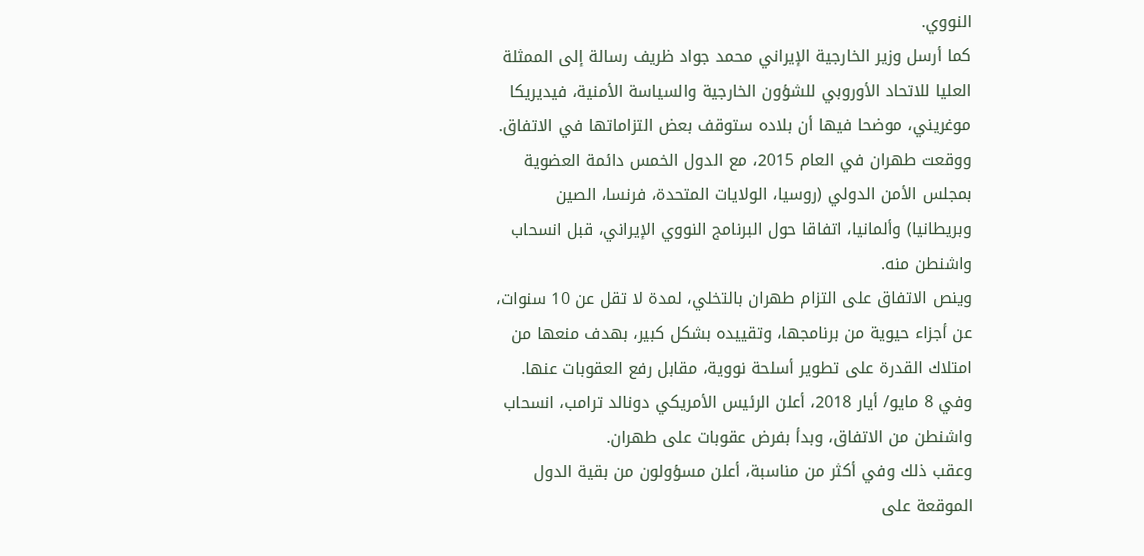النووي.
كما أرسل وزير الخارجية الإيراني محمد جواد ظريف رسالة إلى الممثلة العليا للاتحاد الأوروبي للشؤون الخارجية والسياسة الأمنية، فيديريكا موغريني، موضحا فيها أن بلاده ستوقف بعض التزاماتها في الاتفاق.
ووقعت طهران في العام 2015، مع الدول الخمس دائمة العضوية بمجلس الأمن الدولي (روسيا، الولايات المتحدة، فرنسا، الصين وبريطانيا) وألمانيا، اتفاقا حول البرنامج النووي الإيراني، قبل انسحاب واشنطن منه.
وينص الاتفاق على التزام طهران بالتخلي، لمدة لا تقل عن 10 سنوات، عن أجزاء حيوية من برنامجها، وتقييده بشكل كبير، بهدف منعها من امتلاك القدرة على تطوير أسلحة نووية، مقابل رفع العقوبات عنها.
وفي 8 مايو/ أيار 2018، أعلن الرئيس الأمريكي دونالد ترامب، انسحاب واشنطن من الاتفاق، وبدأ بفرض عقوبات على طهران.
وعقب ذلك وفي أكثر من مناسبة، أعلن مسؤولون من بقية الدول الموقعة على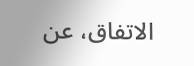الاتفاق، عن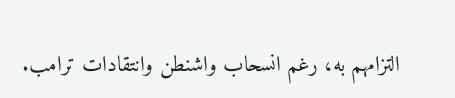التزامهم به، رغم انسحاب واشنطن وانتقادات ترامب.